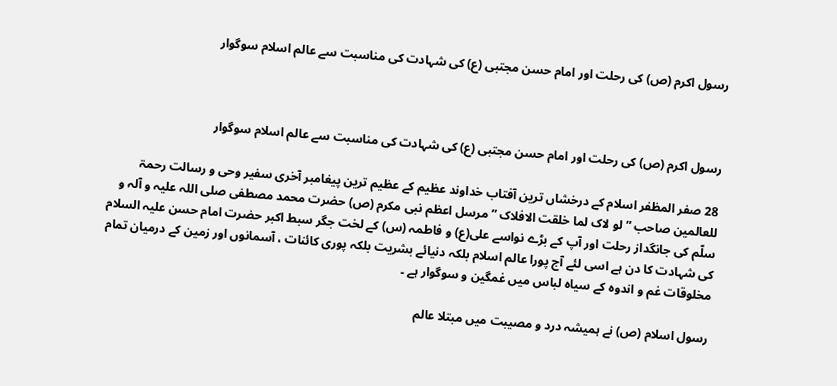رسول اکرم (ص) کی رحلت اور امام حسن مجتبی (ع) کی شہادت کی مناسبت سے عالم اسلام سوگوار



رسول اکرم (ص) کی رحلت اور امام حسن مجتبی (ع) کی شہادت کی مناسبت سے عالم اسلام سوگوار

28 صفر المظفر اسلام کے درخشاں ترین آفتاب خداوند عظیم کے عظیم ترین پیغامبر آخری سفیر وحی و رسالت رحمۃ للعالمین صاحب ” لو لاک لما خلقت الافلاک ” مرسل اعظم نبی مکرم (ص) حضرت محمد مصطفی صلی اللہ علیہ و آلہ و سلّم کی جانگداز رحلت اور آپ کے بڑے نواسے علی(ع) و فاطمہ (س) کے لخت جگر سبط اکبر حضرت امام حسن علیہ السلام کی شہادت کا دن ہے اسی لئے آج پورا عالم اسلام بلکہ دنیائے بشریت بلکہ پوری کائنات ، آسمانوں اور زمین کے درمیان تمام مخلوقات غم و اندوہ کے سیاہ لباس میں غمگین و سوگوار ہے ۔

رسول اسلام (ص) نے ہمیشہ درد و مصیبت میں مبتلا عالم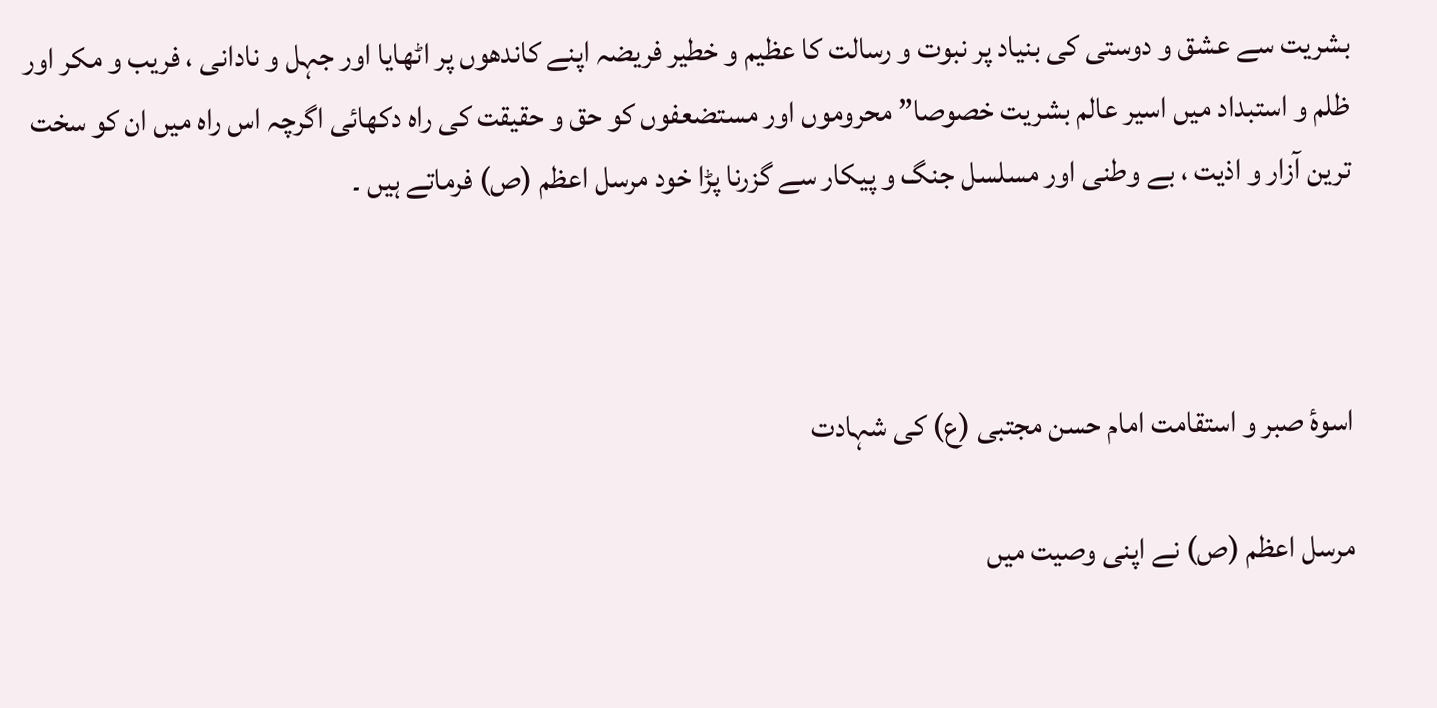بشریت سے عشق و دوستی کی بنیاد پر نبوت و رسالت کا عظیم و خطیر فریضہ اپنے کاندهوں پر اٹهایا اور جہل و نادانی ، فریب و مکر اور ظلم و استبداد میں اسیر عالم بشریت خصوصا” محروموں اور مستضعفوں کو حق و حقیقت کی راہ دکهائی اگرچہ اس راہ میں ان کو سخت ترین آزار و اذیت ، بے وطنی اور مسلسل جنگ و پیکار سے گزرنا پڑا خود مرسل اعظم (ص) فرماتے ہیں ۔



اسوۂ صبر و استقامت امام حسن مجتبی (ع) کی شہادت

مرسل اعظم (ص) نے اپنی وصیت میں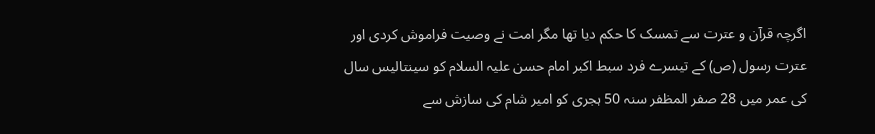اگرچہ قرآن و عترت سے تمسک کا حکم دیا تها مگر امت نے وصیت فراموش کردی اور عترت رسول (ص) کے تیسرے فرد سبط اکبر امام حسن علیہ السلام کو سینتالیس سال کی عمر میں 28 صفر المظفر سنہ 50 ہجری کو امیر شام کی سازش سے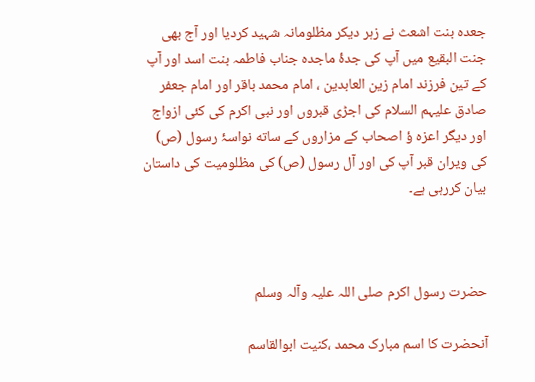جعدہ بنت اشعث نے زہر دیکر مظلومانہ شہید کردیا اور آج بهی جنت البقیع میں آپ کی جدۂ ماجدہ جناب فاطمہ بنت اسد اور آپ کے تین فرزند امام زین العابدین ، امام محمد باقر اور امام جعفر صادق علیہم السلام کی اجڑی قبروں اور نبی اکرم کی کئی ازواج اور دیگر اعزہ ؤ اصحاب کے مزاروں کے ساته نواسۂ رسول (ص) کی ویران قبر آپ کی اور آل رسول (ص) کی مظلومیت کی داستان بیان کررہی ہے۔



حضرت رسول اکرم صلی اللہ علیہ وآلہ وسلم

آنحضرت کا اسم مبارک محمد ،کنیت ابوالقاسم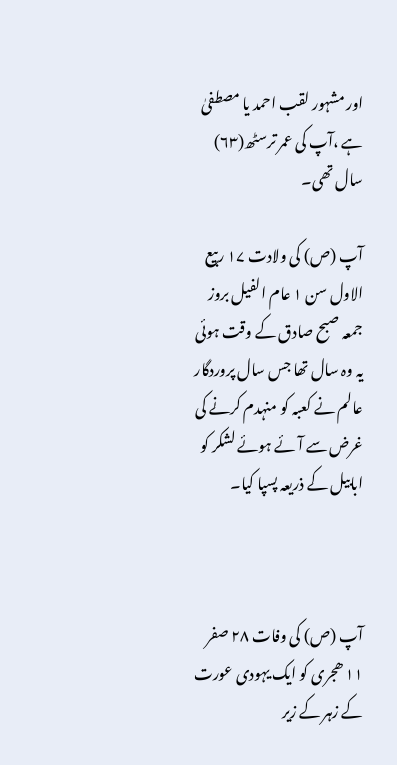اور مشہور لقب احمد یا مصطفیٰ ہے ،آپ کی عمر ترسٹھ(۶۳) سال تھی۔

آپ (ص) کی ولادت ۱۷ ربیع الاول سن ۱ عام الفیل بروز جمعہ صبح صادق کے وقت ہوئی یہ وہ سال تھا جس سال پروردگار عالم نے کعبہ کو منہدم کرنے کی غرض سے آئے ہوئے لشکر کو ابابیل کے ذریعہ پسپا کیا۔



آپ (ص) کی وفات ۲۸ صفر ۱۱ ھجری کو ایک یہودی عورت کے زہر کے زیر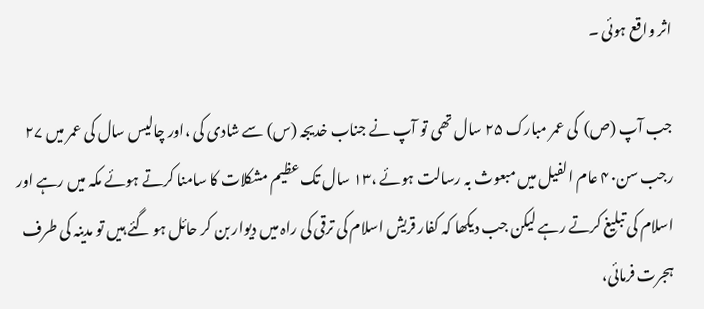اثر واقع ہوئی ۔

جب آپ (ص)  کی عمر مبارک ۲۵ سال تھی تو آپ نے جناب خدیجہ (س) سے شادی کی ،اور چالیس سال کی عمر میں ۲۷ رجب سن۴۰ عام الفیل میں مبعوث بہ رسالت ہوئے ،۱۳ سال تک عظیم مشکلات کا سامنا کرتے ہوئے مکہ میں رہے اور اسلام کی تبلیغ کرتے رہے لیکن جب دیکھا کہ کفار قریش اسلام کی ترقی کی راہ میں دیوار بن کر حائل ہو گئے ہیں تو مدینہ کی طرف ہجرت فرمائی،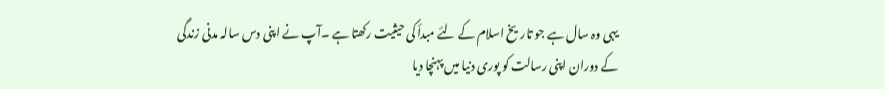یہی وہ سال ہے جو تاریخ اسلام کے لئے مبدأ کی حیثیت رکھتا ہے ۔آپ نے اپنی دس سالہ مدنی زندگی کے دوران اپنی رسالت کو پوری دنیا میں پہنچا دیا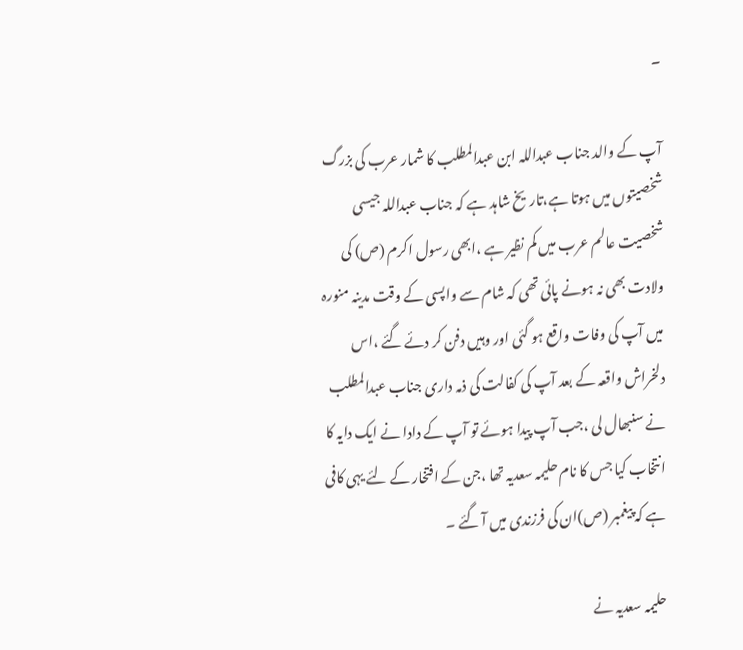۔

آپ کے والد جناب عبداللہ ابن عبدالمطلب کا شمار عرب کی بزرگ شخصیتوں میں ہوتا ہے،تاریخ شاہد ہے کہ جناب عبداللہ جیسی شخصیت عالم عرب میں کم نظیر ہے ،ابھی رسول اکرم (ص) کی ولادت بھی نہ ہونے پائی تھی کہ شام سے واپسی کے وقت مدینہ منورہ میں آپ کی وفات واقع ہو گئی اور وہیں دفن کر دئے گئے ،اس دلخراش واقعہ کے بعد آپ کی کفالت کی ذمہ داری جناب عبدالمطلب نے سنبھال لی ،جب آپ پیدا ہوئے تو آپ کے دادا نے ایک دایہ کا انتخاب کیا جس کا نام حلیمہ سعدیہ تھا ،جن کے افتخار کے لئے یہی کافی ہے کہ پیغمبر (ص)ان کی فرزندی میں آ گئے ۔

حلیمہ سعدیہ نے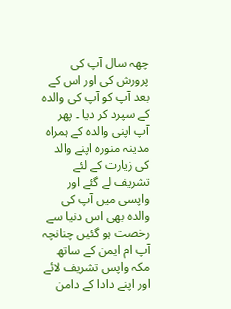چھہ سال آپ کی پرورش کی اور اس کے بعد آپ کو آپ کی والدہ کے سپرد کر دیا ۔ پھر آپ اپنی والدہ کے ہمراہ مدینہ منورہ اپنے والد کی زیارت کے لئے تشریف لے گئے اور واپسی میں آپ کی والدہ بھی اس دنیا سے رخصت ہو گئیں چنانچہ آپ ام ایمن کے ساتھ مکہ واپس تشریف لائے اور اپنے دادا کے دامن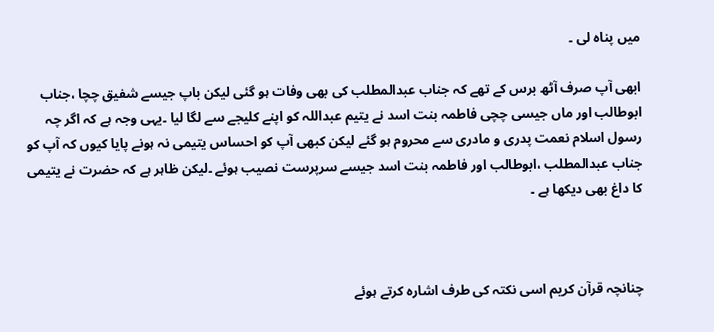میں پناہ لی ۔

ابھی آپ صرف آٹھ برس کے تھے کہ جناب عبدالمطلب کی بھی وفات ہو گئی لیکن باپ جیسے شفیق چچا ،جناب ابوطالب اور ماں جیسی چچی فاطمہ بنت اسد نے یتیم عبداللہ کو اپنے کلیجے سے لگا لیا ۔یہی وجہ ہے کہ اگر چہ رسول اسلام نعمت پدری و مادری سے محروم ہو گئے لیکن کبھی آپ کو احساس یتیمی نہ ہونے پایا کیوں کہ آپ کو جناب عبدالمطلب ،ابوطالب اور فاطمہ بنت اسد جیسے سرپرست نصیب ہوئے ۔لیکن ظاہر ہے کہ حضرت نے یتیمی کا داغ بھی دیکھا ہے ۔



چنانچہ قرآن کریم اسی نکتہ کی طرف اشارہ کرتے ہوئے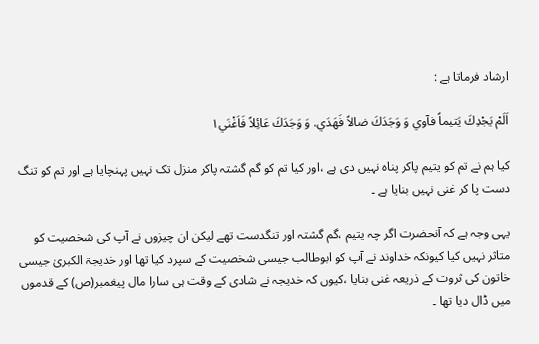ارشاد فرماتا ہے :

اَلَمْ يَجْدِكَ يَتيماً فآوي وَ وَجَدَكَ ضالاً فَهَدَي. وَ وَجَدَكَ عَائِلاً فَاَغْنَي۱

کیا ہم نے تم کو یتیم پاکر پناہ نہیں دی ہے ،اور کیا تم کو گم گشتہ پاکر منزل تک نہیں پہنچایا ہے اور تم کو تنگ دست پا کر غنی نہیں بنایا ہے ۔

یہی وجہ ہے کہ آنحضرت اگر چہ یتیم ،گم گشتہ اور تنگدست تھے لیکن ان چیزوں نے آپ کی شخصیت کو متاثر نہیں کیا کیونکہ خداوند نے آپ کو ابوطالب جیسی شخصیت کے سپرد کیا تھا اور خدیجۃ الکبریٰ جیسی خاتون کی ثروت کے ذریعہ غنی بنایا ،کیوں کہ خدیجہ نے شادی کے وقت ہی سارا مال پیغمبر(ص) کے قدموں میں ڈال دیا تھا ۔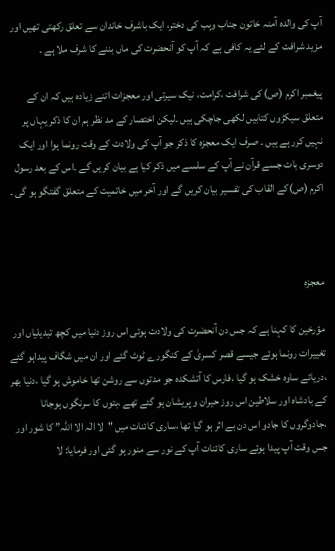آپ کی والدہ آمنہ خاتون جناب وہب کی دختر، ایک باشرف خاندان سے تعلق رکھتی تھیں اور مزید شرافت کے لئے یہ کافی ہے کہ آپ کو آنحضرت کی ماں بننے کا شرف ملا ہے ۔

پیغمبر اکرم (ص) کی شرافت ،کرامت، نیک سیرتی اور معجزات اتنے زیادہ ہیں کہ ان کے متعلق سیکڑوں کتابیں لکھی جاچکی ہیں ۔لیکن اختصار کے مد نظر ہم ان کا ذکر یہاں پر نہیں کرر ہے ہیں ۔ صرف ایک معجزہ کا ذکر جو آپ کی ولادت کے وقت رونما ہوا اور ایک دوسری بات جسے قرآن نے آپ کے سلسے میں ذکر کیا ہے بیان کریں گے ۔اس کے بعد رسول اکرم (ص)کے القاب کی تفسیر بیان کریں گے اور آخر میں خاتمیت کے متعلق گفتگو ہو گی ۔



معجزہ

مؤرخین کا کہنا ہے کہ جس دن آنحضرت کی ولادت ہوئی اس روز دنیا میں کچھ تبدیلیاں اور تغییرات رونما ہوئے جیسے قصر کسریٰ کے کنگورے ٹوٹ گئے اور ان میں شگاف پیداہو گئے ،دریائے ساوہ خشک ہو گیا ،فارس کا آتشکدہ جو مدتوں سے روشن تھا خاموش ہو گیا ،دنیا بھر کے بادشاہ اور سلاطین اس روز حیران و پریشان ہو گئے تھے ،بتوں کا سرنگوں ہوجانا ،جادوگروں کا جادو اس دن بے اثر ہو گیا تھا ،ساری کائنات میں "لا الٰہ الا اللہ” کا شور اور جس وقت آپ پیدا ہوئے ساری کائنات آپ کے نور سے منور ہو گئی اور فرمایا: لا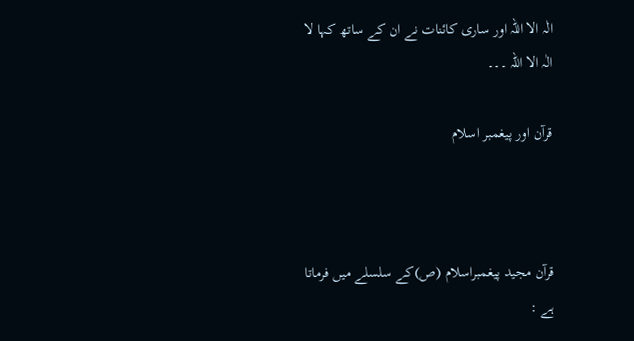الٰہ الا اللہ اور ساری کائنات نے ان کے ساتھ کہا لا الٰہ الا اللہ ۔۔۔

قرآن اور پیغمبر اسلام



قرآن مجید پیغمبراسلام (ص)کے سلسلے میں فرماتا ہے :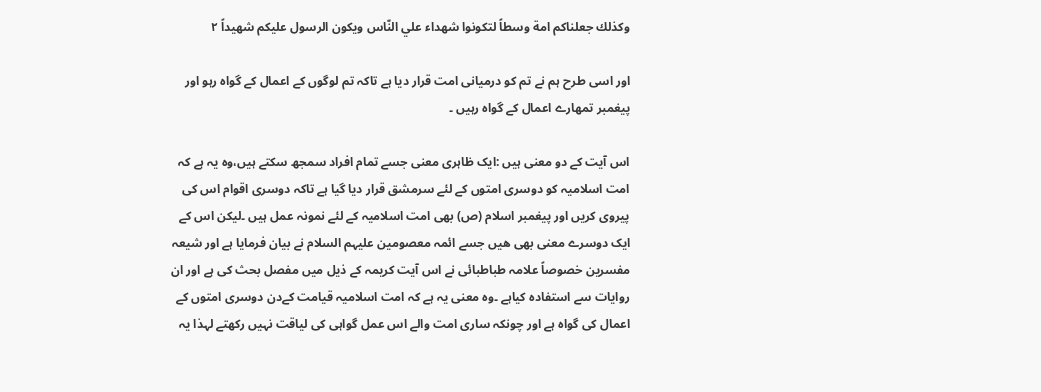وكذلك جعلناكم امة وسطاً لتكونوا شهداء علي النّاس ويكون الرسول عليكم شهيداً ۲

اور اسی طرح ہم نے تم کو درمیانی امت قرار دیا ہے تاکہ تم لوگوں کے اعمال کے گواہ رہو اور پیغمبر تمھارے اعمال کے گواہ رہیں ۔

اس آیت کے دو معنی ہیں :ایک ظاہری معنی جسے تمام افراد سمجھ سکتے ہیں،وہ یہ ہے کہ امت اسلامیہ کو دوسری امتوں کے لئے سرمشق قرار دیا گیا ہے تاکہ دوسری اقوام اس کی پیروی کریں اور پیغمبر اسلام (ص) بھی امت اسلامیہ کے لئے نمونہ عمل ہیں ۔لیکن اس کے ایک دوسرے معنی بھی ھیں جسے ائمہ معصومین علیہم السلام نے بیان فرمایا ہے اور شیعہ مفسرین خصوصاً علامہ طباطبائی نے اس آیت کریمہ کے ذیل میں مفصل بحث کی ہے اور ان روایات سے استفادہ کیاہے ۔وہ معنی یہ ہے کہ امت اسلامیہ قیامت کےدن دوسری امتوں کے اعمال کی گواہ ہے اور چونکہ ساری امت والے اس عمل گواہی کی لیاقت نہیں رکھتے لہذا یہ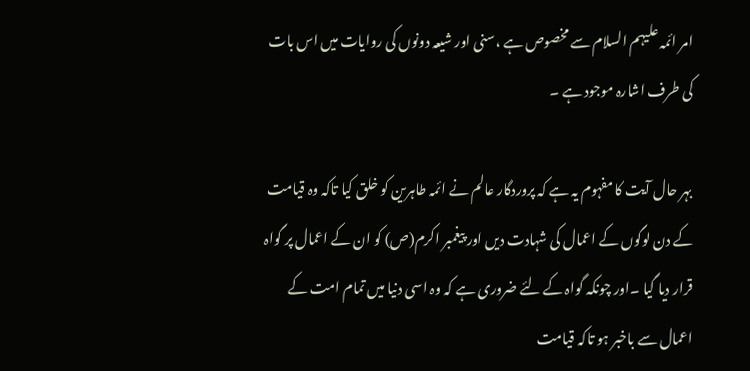امر ائمہ علیہم السلام سے مخصوص ہے ،سنی اور شیعہ دونوں کی روایات میں اس بات کی طرف اشارہ موجود ہے ۔

بہر حال آیت کا مفہوم یہ ہے کہ پروردگار عالم نے ائمہ طاہرین کو خلق کیا تاکہ وہ قیامت کے دن لوگوں کے اعمال کی شہادت دیں اور پیغمبر اکرم(ص) کو ان کے اعمال پر گواہ قرار دیا گیا ۔اور چونکہ گواہ کے لئے ضروری ہے کہ وہ اسی دنیا میں تمام امت کے اعمال سے باخبر ہو تاکہ قیامت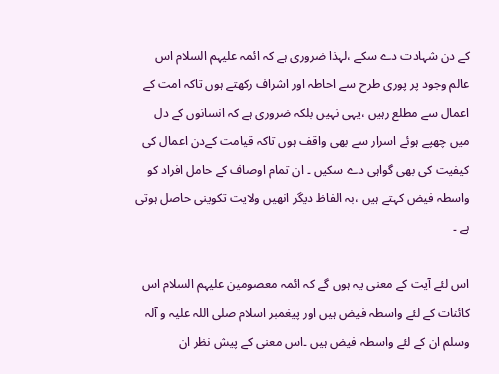کے دن شہادت دے سکے ،لہذا ضروری ہے کہ ائمہ علیہم السلام اس عالم وجود پر پوری طرح سے احاطہ اور اشراف رکھتے ہوں تاکہ امت کے اعمال سے مطلع رہیں ،یہی نہیں بلکہ ضروری ہے کہ انسانوں کے دل میں چھپے ہوئے اسرار سے بھی واقف ہوں تاکہ قیامت کےدن اعمال کی کیفیت کی بھی گواہی دے سکیں ۔ ان تمام اوصاف کے حامل افراد کو واسطہ فیض کہتے ہیں ،بہ الفاظ دیگر انھیں ولایت تکوینی حاصل ہوتی ہے ۔

اس لئے آیت کے معنی یہ ہوں گے کہ ائمہ معصومین علیہم السلام اس کائنات کے لئے واسطہ فیض ہیں اور پیغمبر اسلام صلی اللہ علیہ و آلہ وسلم ان کے لئے واسطہ فیض ہیں ۔اس معنی کے پیش نظر ان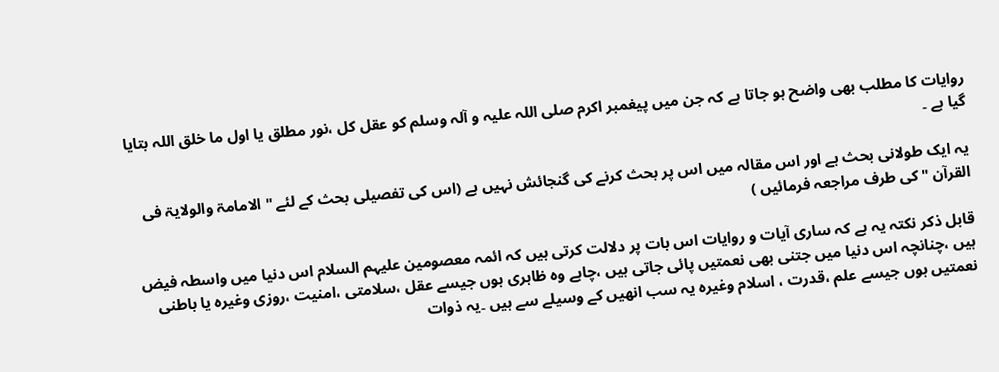روایات کا مطلب بھی واضح ہو جاتا ہے کہ جن میں پیغمبر اکرم صلی اللہ علیہ و آلہ وسلم کو عقل کل ،نور مطلق یا اول ما خلق اللہ بتایا گیا ہے ۔

یہ ایک طولانی بحث ہے اور اس مقالہ میں اس پر بحث کرنے کی گنجائش نہیں ہے (اس کی تفصیلی بحث کے لئے "الامامۃ والولایۃ فی القرآن "کی طرف مراجعہ فرمائیں )

قابل ذکر نکتہ یہ ہے کہ ساری آیات و روایات اس بات پر دلالت کرتی ہیں کہ ائمہ معصومین علیہم السلام اس دنیا میں واسطہ فیض ہیں ،چنانچہ اس دنیا میں جتنی بھی نعمتیں پائی جاتی ہیں ،چاہے وہ ظاہری ہوں جیسے عقل ،سلامتی ،امنیت ،روزی وغیرہ یا باطنی نعمتیں ہوں جیسے علم ،قدرت ، اسلام وغیرہ یہ سب انھیں کے وسیلے سے ہیں ۔یہ ذوات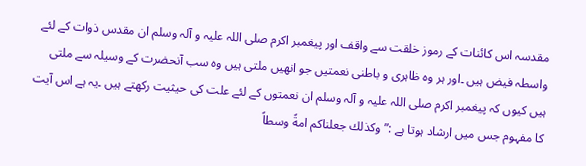مقدسہ اس کائنات کے رموز خلقت سے واقف اور پیغمبر اکرم صلی اللہ علیہ و آلہ وسلم ان مقدس ذوات کے لئے واسطہ فیض ہیں ۔اور ہر وہ ظاہری و باطنی نعمتیں جو انھیں ملتی ہیں وہ سب آنحضرت کے وسیلہ سے ملتی ہیں کیوں کہ پیغمبر اکرم صلی اللہ علیہ و آلہ وسلم ان نعمتوں کے لئے علت کی حیثیت رکھتے ہیں ۔یہ ہے اس آیت کا مفہوم جس میں ارشاد ہوتا ہے :”وكذلك جعلناكم امةً وسطاً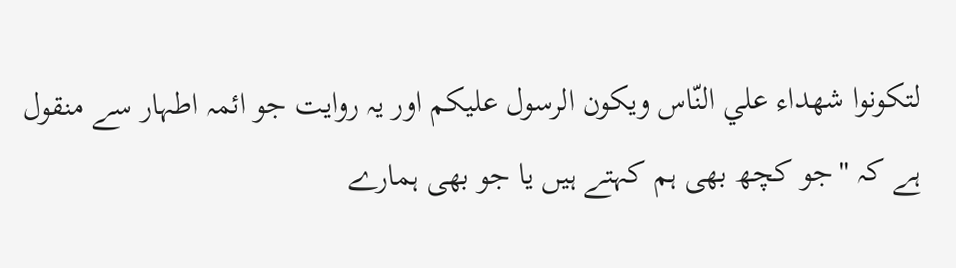لتكونوا شهداء علي النّاس ويكون الرسول عليكم اور یہ روایت جو ائمہ اطہار سے منقول ہے کہ "جو کچھ بھی ہم کہتے ہیں یا جو بھی ہمارے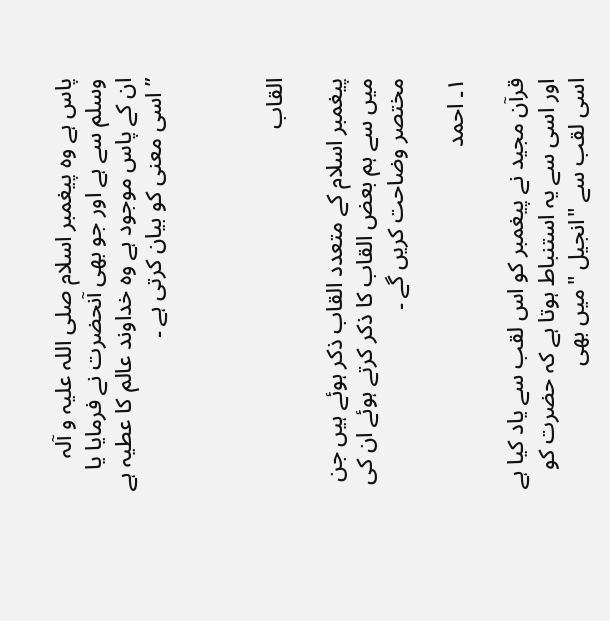پاس ہے وہ پیغمبر اسلام صلی اللہ علیہ و آلہ وسلم سے ہے اور جو بھی آنحضرت نے فرمایا یا ان کے پاس موجود ہے وہ خداوند عالم کا عطیہ ہے ” اسی معنی کو بیان کرتی ہے ۔



القاب

پیغمبر اسلام کے متعدد القاب ذکر ہوئے ہیں جن میں سے ہم بعض القاب کا ذکر کرتے ہوئے ان کی مختصر وضاحت کریں گے ۔

۱۔ احمد

قرآن مجید نے پیغمبر کو اس لقب سے یاد کیا ہے اور اسی سے یہ استنباط ہوتا ہے کہ حضرت کو اسی لقب سے "انجیل "میں بھی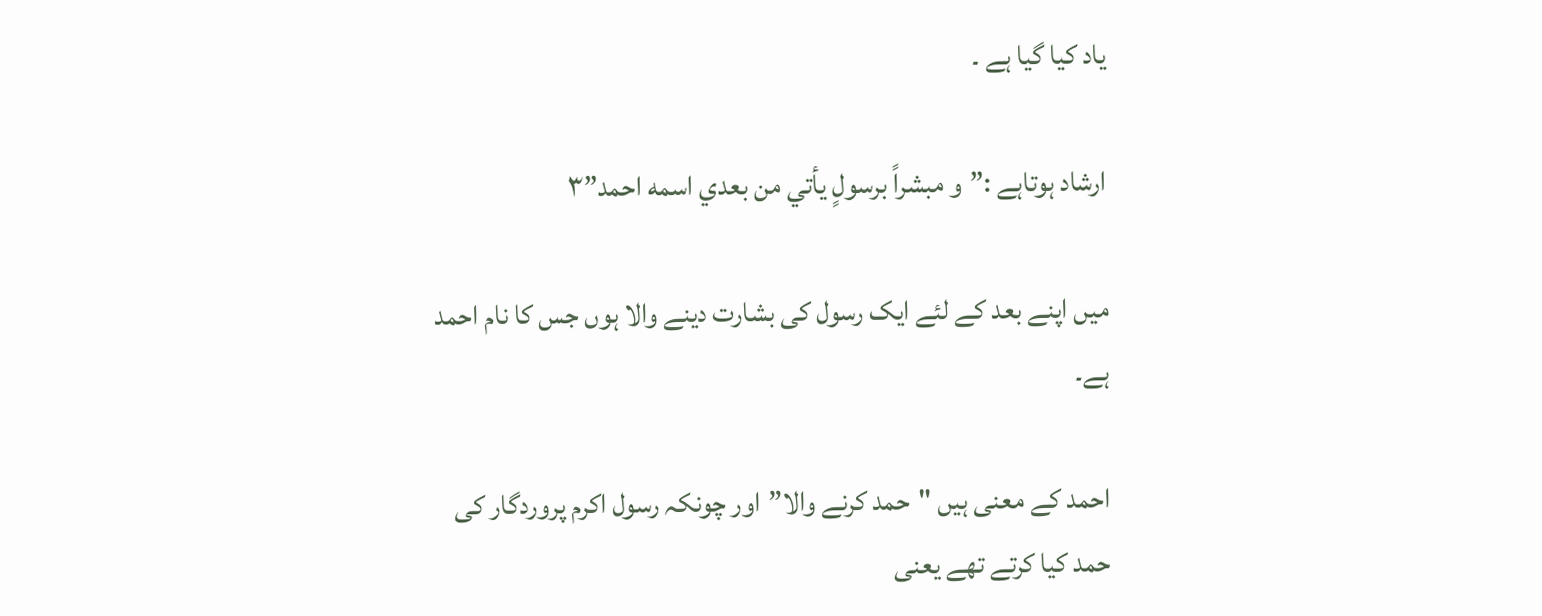یاد کیا گیا ہے ۔

ارشاد ہوتاہے :”و مبشراً برسولٍ يأتي من بعدي اسمه احمد”۳

میں اپنے بعد کے لئے ایک رسول کی بشارت دینے والا ہوں جس کا نام احمد ہے۔

احمد کے معنی ہیں "حمد کرنے والا”اور چونکہ رسول اکرم پروردگار کی حمد کیا کرتے تھے یعنی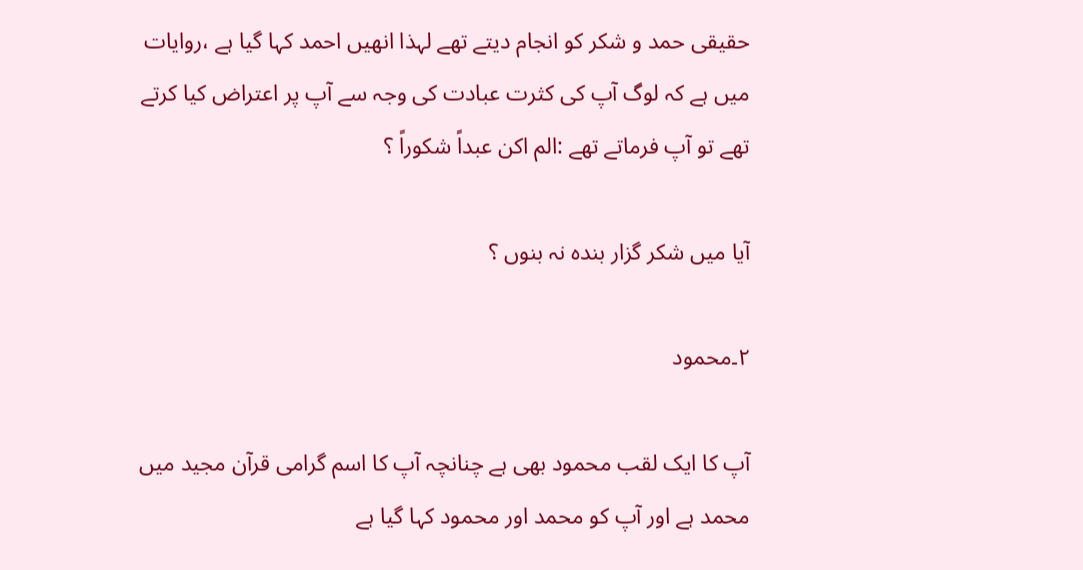حقیقی حمد و شکر کو انجام دیتے تھے لہذا انھیں احمد کہا گیا ہے ،روایات میں ہے کہ لوگ آپ کی کثرت عبادت کی وجہ سے آپ پر اعتراض کیا کرتے تھے تو آپ فرماتے تھے :الم اکن عبداً شکوراً ؟

آیا میں شکر گزار بندہ نہ بنوں ؟

۲۔محمود

آپ کا ایک لقب محمود بھی ہے چنانچہ آپ کا اسم گرامی قرآن مجید میں محمد ہے اور آپ کو محمد اور محمود کہا گیا ہے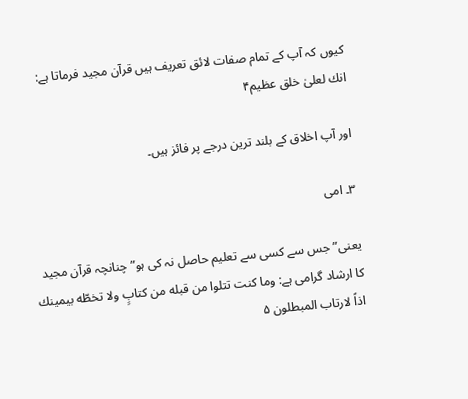کیوں کہ آپ کے تمام صفات لائق تعریف ہیں قرآن مجید فرماتا ہے: انك لعلیٰ خلق عظيم۴

اور آپ اخلاق کے بلند ترین درجے پر فائز ہیں۔

۳۔ امی

یعنی”جس سے کسی سے تعلیم حاصل نہ کی ہو” چنانچہ قرآن مجید کا ارشاد گرامی ہے: وما كنت تتلوا من قبله من كتابٍ ولا تخطّه بيمينك اذاً لارتاب المبطلون ۵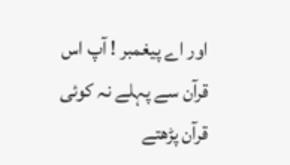اور اے پیغمبر ! آپ اس قرآن سے پہلے نہ کوئی قرآن پڑھتے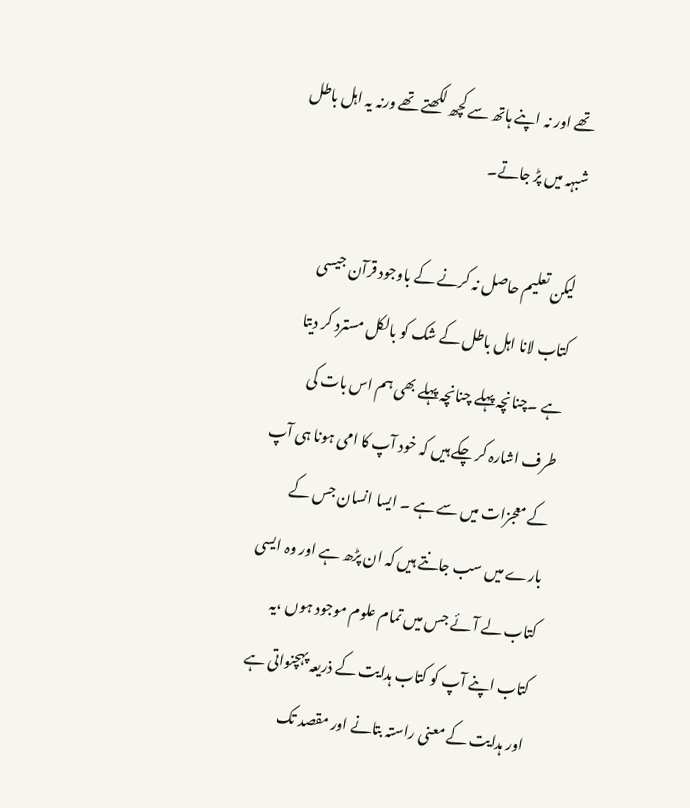تھے اور نہ اپنے ہاتھ سے کچھ لکھتے تھے ورنہ یہ اہل باطل شبہہ میں پڑ جاتے۔

لیکن تعلیم حاصل نہ کرنے کے باوجود قرآن جیسی کتاب لانا اہل باطل کے شک کو بالکل مسترد کر دیتا ہے ۔چنانچہ پہلے چنانچہ پہلے بھی ہم اس بات کی طرف اشارہ کر چکے ہیں کہ خود آپ کا امی ہونا ہی آپ کے معجزات میں سے ہے ۔ ایسا انسان جس کے بارے میں سب جانتے ہیں کہ ان پڑھ ہے اور وہ ایسی کتاب لے آئے جس میں تمام علوم موجود ہوں ،یہ کتاب اپنے آپ کو کتاب ہدایت کے ذریعہ پہچنواتی ہے اور ہدایت کے معنی راستہ بتانے اور مقصد تک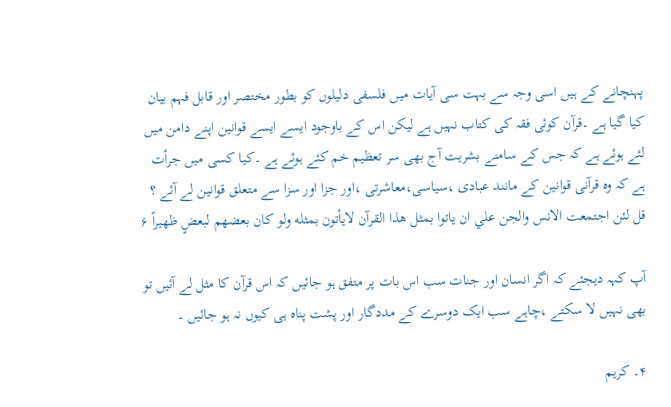پہنچانے کے ہیں اسی وجہ سے بہت سی آیات میں فلسفی دلیلوں کو بطور مختصر اور قابل فہم بیان کیا گیا ہے ۔قرآن کوئی فقہ کی کتاب نہیں ہے لیکن اس کے باوجود ایسے ایسے قوانین اپنے دامن میں لئے ہوئے ہے کہ جس کے سامنے بشریت آج بھی سر تعظیم خم کئے ہوئے ہے ۔کیا کسی میں جرأت ہے کہ وہ قرآنی قوانین کے مانند عبادی ،سیاسی،معاشرتی ،اور جزا اور سزا سے متعلق قوانین لے آئے ؟ قل لئن اجتمعت الانس والجن علي ان ياتوا بمثل هذا القرآن لايأتون بمثله ولو كان بعضهم لبعضٍ ظهيراً ۶

آپ کہہ دیجئے کہ اگر انسان اور جنات سب اس بات پر متفق ہو جائیں کہ اس قرآن کا مثل لے آئیں تو بھی نہیں لا سکتے ،چاہے سب ایک دوسرے کے مددگار اور پشت پناہ ہی کیوں نہ ہو جائیں ۔

۴۔ کریم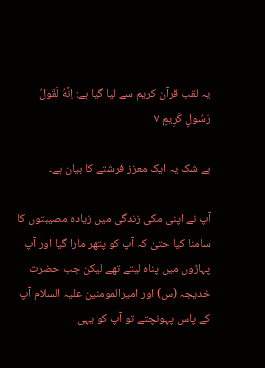یہ لقب قرآن کریم سے لیا گیا ہے: اِنَّهُ لَقَولُ رَسُولٍ كَرِيمٍ ۷

بے شک یہ ایک معزز فرشتے کا بیان ہے۔

آپ نے اپنی مکی زندگی میں زیادہ مصیبتوں کا سامنا کیا حتیٰ کہ آپ کو پتھر مارا گیا اور آپ پہاڑوں میں پناہ لیتے تھے لیکن جب حضرت خدیجہ (س) اور امیرالمومنین علیہ السلام آپ کے پاس پہونچتے تو آپ کو یہی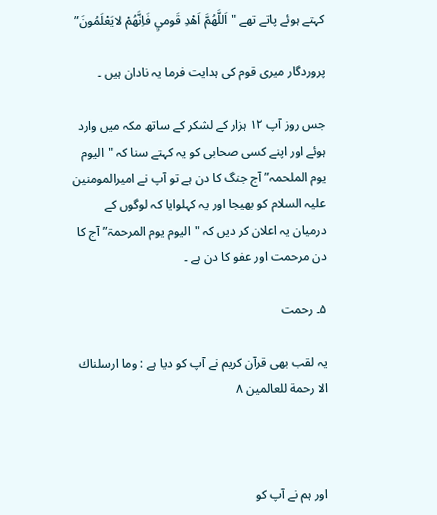کہتے ہوئے پاتے تھے "اَللَّهُمَّ اَهْدِ قَوميِ فَاِنَّهُمْ لايَعْلَمُونَ”

پروردگار میری قوم کی ہدایت فرما یہ نادان ہیں ۔

جس روز آپ ۱۲ ہزار کے لشکر کے ساتھ مکہ میں وارد ہوئے اور اپنے کسی صحابی کو یہ کہتے سنا کہ "الیوم یوم الملحمہ” آج جنگ کا دن ہے تو آپ نے امیرالمومنین علیہ السلام کو بھیجا اور یہ کہلوایا کہ لوگوں کے درمیان یہ اعلان کر دیں کہ "الیوم یوم المرحمۃ” آج کا دن مرحمت اور عفو کا دن ہے ۔

۵۔ رحمت

یہ لقب بھی قرآن کریم نے آپ کو دیا ہے : وما ارسلناك الا رحمة للعالمين ۸



اور ہم نے آپ کو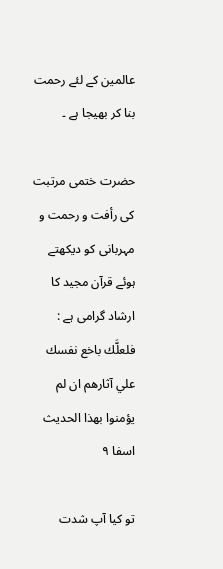عالمین کے لئے رحمت بنا کر بھیجا ہے ۔

حضرت ختمی مرتبت کی رأفت و رحمت و مہربانی کو دیکھتے ہوئے قرآن مجید کا ارشاد گرامی ہے : فلعلَّك باخع نفسك علي آثارهم ان لم يؤمنوا بهذا الحديث اسفا ۹

تو کیا آپ شدت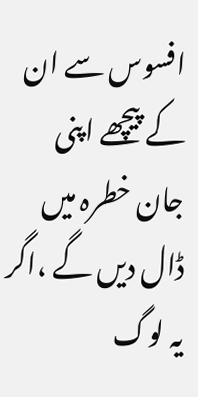افسوس سے ان کے پیچھے اپنی جان خطرہ میں ڈال دیں گے ،اگر یہ لوگ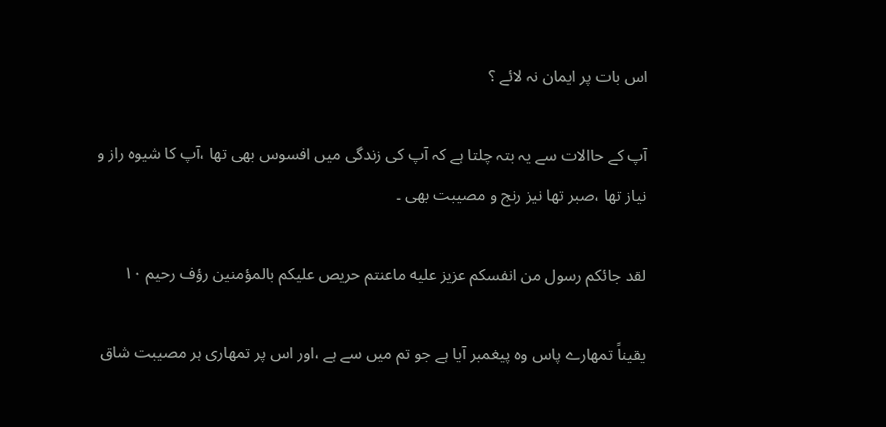اس بات پر ایمان نہ لائے ؟

آپ کے حاالات سے یہ بتہ چلتا ہے کہ آپ کی زندگی میں افسوس بھی تھا ،آپ کا شیوہ راز و نیاز تھا ،صبر تھا نیز رنج و مصیبت بھی ۔

لقد جائكم رسول من انفسكم عزيز عليه ماعنتم حريص عليكم بالمؤمنين رؤف رحيم ۱۰

یقیناً تمھارے پاس وہ پیغمبر آیا ہے جو تم میں سے ہے ،اور اس پر تمھاری ہر مصیبت شاق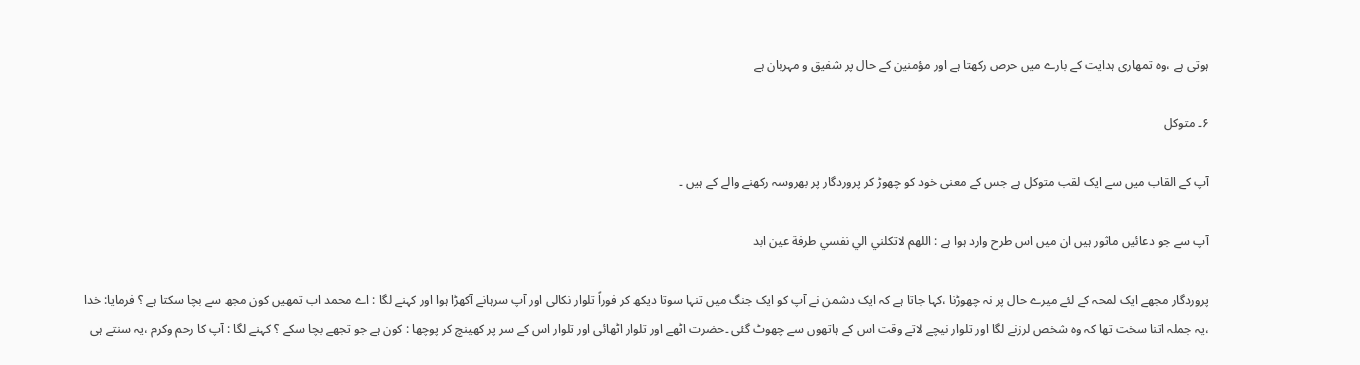ہوتی ہے ،وہ تمھاری ہدایت کے بارے میں حرص رکھتا ہے اور مؤمنین کے حال پر شفیق و مہربان ہے

۶۔ متوکل

آپ کے القاب میں سے ایک لقب متوکل ہے جس کے معنی خود کو چھوڑ کر پروردگار پر بھروسہ رکھنے والے کے ہیں ۔

آپ سے جو دعائیں ماثور ہیں ان میں اس طرح وارد ہوا ہے : اللهم لاتكلني الي نفسي طرفة عين ابد

پروردگار مجھے ایک لمحہ کے لئے میرے حال پر نہ چھوڑنا ،کہا جاتا ہے کہ ایک دشمن نے آپ کو ایک جنگ میں تنہا سوتا دیکھ کر فوراً تلوار نکالی اور آپ سرہانے آکھڑا ہوا اور کہنے لگا : اے محمد اب تمھیں کون مجھ سے بچا سکتا ہے ؟ فرمایا: خدا ،یہ جملہ اتنا سخت تھا کہ وہ شخص لرزنے لگا اور تلوار نیچے لاتے وقت اس کے ہاتھوں سے چھوٹ گئی ۔حضرت اٹھے اور تلوار اٹھائی اور تلوار اس کے سر پر کھینچ کر پوچھا : کون ہے جو تجھے بچا سکے ؟ کہنے لگا : آپ کا رحم وکرم ،یہ سنتے ہی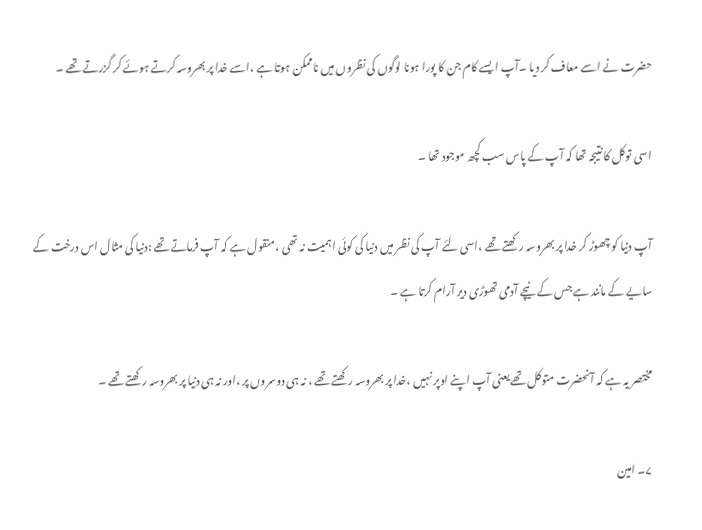حضرت نے اسے معاف کر دیا ۔آپ ایسے کام جن کا پورا ہونا لوگوں کی نظروں میں ناممکن ہوتا ہے ،اسے خدا پر بھروسہ کرتے ہوئے کر گزرتے تھے ۔

اسی توکل کا نتیجہ تھا کہ آپ کے پاس سب کچھ موجود تھا ۔

آپ دنیا کو چھوڑ کر خدا پر بھروسہ رکھتے تھے ،اسی لئے آپ کی نظر میں دنیا کی کوئی اہمیت نہ تھی ،منقول ہے کہ آپ فرماتے تھے :دنیا کی مثال اس درخت کے سایے کے مانند ہے جس کے نیچے آدمی تھوڑی دیر آرام کرتا ہے ۔

مختصر یہ ہے کہ آنحضرت متوکل تھے یعنی آپ اپنے اوپر نہیں ،خدا پر بھروسہ رکھتے تھے ، نہ ہی دوسروں پر ،اور نہ ہی دنیا پر بھروسہ رکھتے تھے ۔

۷۔ امین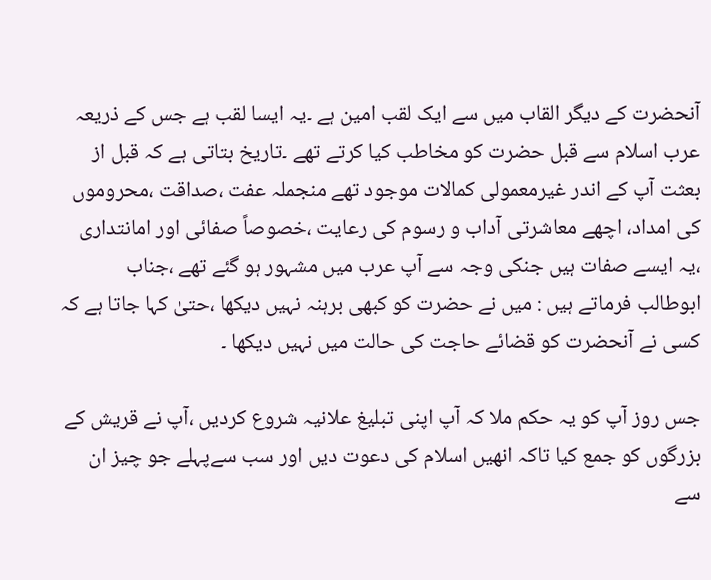آنحضرت کے دیگر القاب میں سے ایک لقب امین ہے ۔یہ ایسا لقب ہے جس کے ذریعہ عرب اسلام سے قبل حضرت کو مخاطب کیا کرتے تھے ۔تاریخ بتاتی ہے کہ قبل از بعثت آپ کے اندر غیرمعمولی کمالات موجود تھے منجملہ عفت ،صداقت ،محروموں کی امداد، اچھے معاشرتی آداب و رسوم کی رعایت ،خصوصاً صفائی اور امانتداری ،یہ ایسے صفات ہیں جنکی وجہ سے آپ عرب میں مشہور ہو گئے تھے ،جناب ابوطالب فرماتے ہیں : میں نے حضرت کو کبھی برہنہ نہیں دیکھا ،حتیٰ کہا جاتا ہے کہ کسی نے آنحضرت کو قضائے حاجت کی حالت میں نہیں دیکھا ۔

جس روز آپ کو یہ حکم ملا کہ آپ اپنی تبلیغ علانیہ شروع کردیں ،آپ نے قریش کے بزرگوں کو جمع کیا تاکہ انھیں اسلام کی دعوت دیں اور سب سےپہلے جو چیز ان سے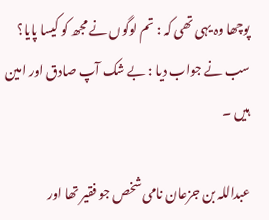پوچھا وہ یہی تھی کہ : تم لوگوں نے مجھ کو کیسا پایا؟ سب نے جواب دیا : بے شک آپ صادق اور امین ہیں ۔

عبداللہ بن جزعان نامی شخص جو فقیر تھا اور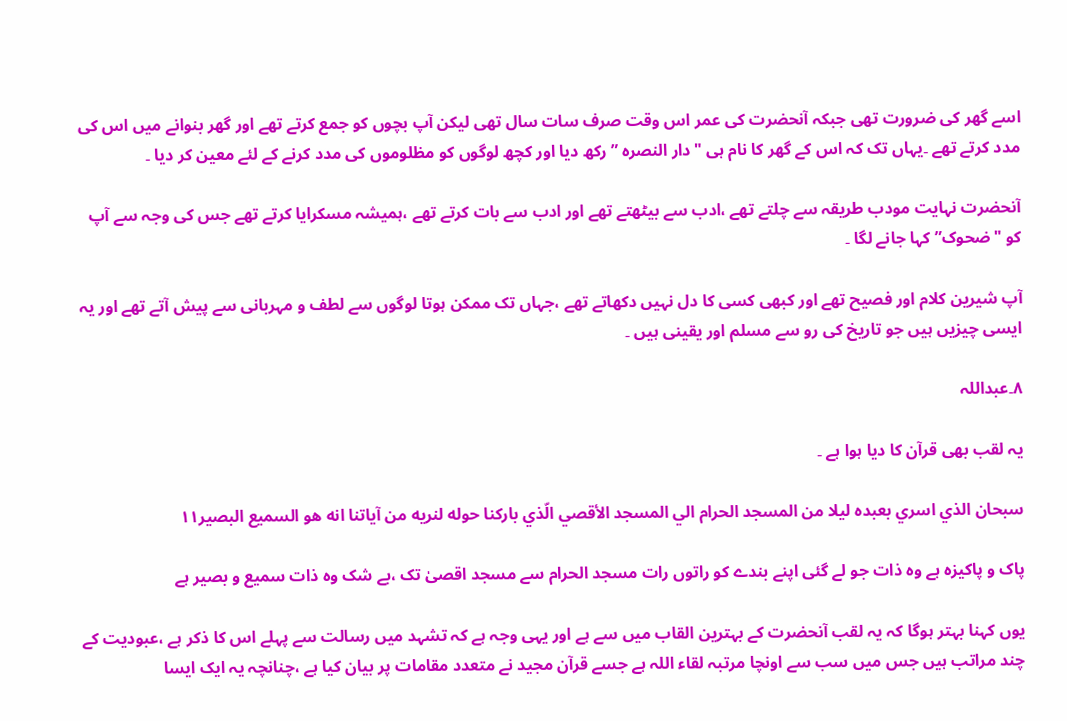اسے گھر کی ضرورت تھی جبکہ آنحضرت کی عمر اس وقت صرف سات سال تھی لیکن آپ بچوں کو جمع کرتے تھے اور گھر بنوانے میں اس کی مدد کرتے تھے ۔یہاں تک کہ اس کے گھر کا نام ہی "دار النصرہ ” رکھ دیا اور کچھ لوگوں کو مظلوموں کی مدد کرنے کے لئے معین کر دیا ۔

آنحضرت نہایت مودب طریقہ سے چلتے تھے ،ادب سے بیٹھتے تھے اور ادب سے بات کرتے تھے ،ہمیشہ مسکرایا کرتے تھے جس کی وجہ سے آپ کو "ضحوک” کہا جانے لگا ۔

آپ شیرین کلام اور فصیح تھے اور کبھی کسی کا دل نہیں دکھاتے تھے ،جہاں تک ممکن ہوتا لوگوں سے لطف و مہربانی سے پیش آتے تھے اور یہ ایسی چیزیں ہیں جو تاریخ کی رو سے مسلم اور یقینی ہیں ۔

۸۔عبداللہ

یہ لقب بھی قرآن کا دیا ہوا ہے ۔

سبحان الذي اسري بعبده ليلا من المسجد الحرام الي المسجد الأقصي الّذي باركنا حوله لنريه من آياتنا انه هو السميع البصير۱۱

پاک و پاکیزہ ہے وہ ذات جو لے گئی اپنے بندے کو راتوں رات مسجد الحرام سے مسجد اقصیٰ تک ،بے شک وہ ذات سمیع و بصیر ہے

یوں کہنا بہتر ہوگا کہ یہ لقب آنحضرت کے بہترین القاب میں سے ہے اور یہی وجہ ہے کہ تشہد میں رسالت سے پہلے اس کا ذکر ہے ،عبودیت کے چند مراتب ہیں جس میں سب سے اونچا مرتبہ لقاء اللہ ہے جسے قرآن مجید نے متعدد مقامات پر بیان کیا ہے ،چنانچہ یہ ایک ایسا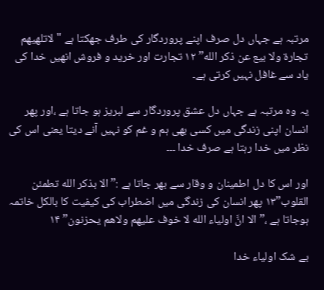مرتبہ ہے جہاں دل صرف اپنے پروردگار کی طرف جھکتا ہے "لاتلهيهم تجارة ولا بيع عن ذكر الله” ۱۲ تجارت اور خرید و فروش انھیں خدا کی یاد سے غافل نہیں کرتی ہے۔

یہ وہ مرتبہ ہے جہاں دل عشق پروردگار سے لبریز ہو جاتا ہے ،اور پھر انسان اپنی زندگی میں کسی بھی ہم و غم کو نہیں آنے دیتا یعنی اس کی نظر میں خدا رہتا ہے صرف خدا ۔۔۔

اور اس کا دل اطمینان و وقار سے بھر جاتا ہے :” الا بذكر الله تطمئن القلوب”۱۳ پھر انسان کی زندگی میں اضطراب کی کیفیت کا بالکل خاتمہ ہوجاتا ہے ،” الا انَّ اولياء الله لا خوف عليهم ولاهم يحزنون” ۱۴

بے شک اولیاء خدا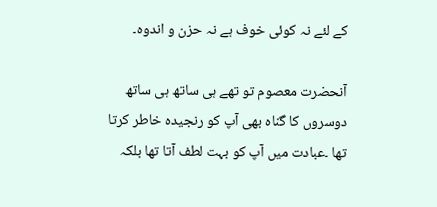کے لئے نہ کوئی خوف ہے نہ حزن و اندوہ۔

آنحضرت معصوم تو تھے ہی ساتھ ہی ساتھ دوسروں کا گناہ بھی آپ کو رنجیدہ خاطر کرتا تھا ۔عبادت میں آپ کو بہت لطف آتا تھا بلکہ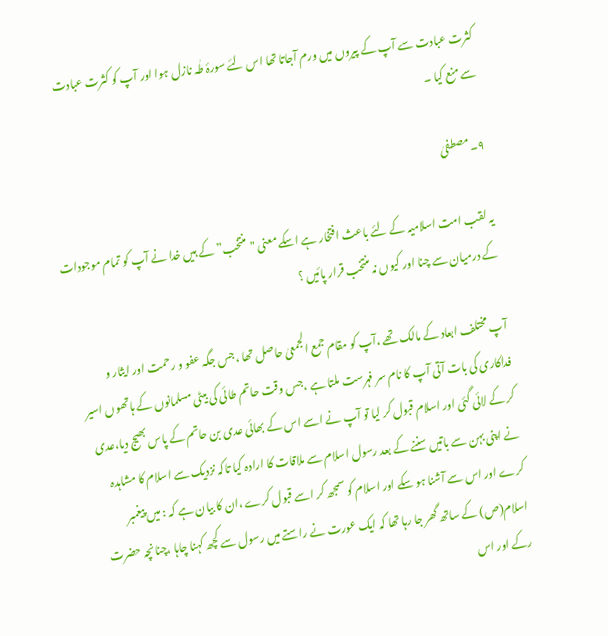کثرت عبادت سے آپ کے پیروں میں ورم آجاتا تھا اس لئے سورۂ طٰہ نازل ہوا اور آپ کو کثرت عبادت سے منع کیا ۔

۹۔ مصطفیٰ

یہ لقب امت اسلامیہ کے لئے باعث افتخار ہے اسکے معنی "منتخب”کے ہیں خدا نے آپ کو تمام موجودات کے درمیان سے چنا اور کیوں نہ منتخب قرار پائیں ؟

آپ مختلف ابعاد کے مالک تھے ،آپ کو مقام جمع الجمعیٰ حاصل تھا ،جس جگہ عفو و رحمت اور ایثار و فداکاری کی بات آتی آپ کا نام سر فہرست ملتا ہے ،جس وقت حاتم طائی کی بیٹی مسلمانوں کے ہاتھوں اسیر کر کے لائی گئی اور اسلام قبول کر لیا تو آپ نے اسے اس کے بھائی عدی بن حاتم کے پاس بھیج دیا،عدی نے اپنی بہن سے باتیں سننے کے بعد رسول اسلام سے ملاقات کا ارادہ کیا تاکہ نزدیک سے اسلام کا مشاہدہ کرے اور اس سے آشنا ہو سکے اور اسلام کو سمجھ کر اسے قبول کرے ،ان کا بیان ہے کہ : میں پیغمبر اسلام(ص) کے ساتھ گھر جا رہا تھا کہ ایک عورت نے راستے میں رسول سے کچھ کہنا چاہا ،چنانچہ حضرت رکے اور اس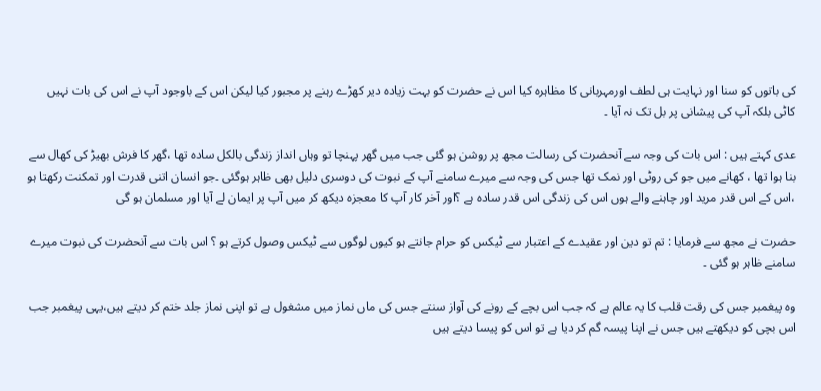کی باتوں کو سنا اور نہایت ہی لطف اورمہربانی کا مظاہرہ کیا اس نے حضرت کو بہت زیادہ دیر کھڑے رہنے پر مجبور کیا لیکن اس کے باوجود آپ نے اس کی بات نہیں کاٹی بلکہ آپ کی پیشانی پر بل تک نہ آیا ۔

عدی کہتے ہیں : اس بات کی وجہ سے آنحضرت کی رسالت مجھ پر روشن ہو گئی جب میں گھر پہنچا تو وہاں انداز زندگی بالکل سادہ تھا ،گھر کا فرش بھیڑ کی کھال سے بنا ہوا تھا ، کھانے میں جو کی روٹی اور نمک تھا جس کی وجہ سے میرے سامنے آپ کے نبوت کی دوسری دلیل بھی ظاہر ہوگئی ۔جو انسان اتنی قدرت اور تمکنت رکھتا ہو ،اس کے اس قدر مرید اور چاہنے والے ہوں اس کی زندگی اس قدر سادہ ہے ؟اور آخر کار آپ کا معجزہ دیکھ کر میں آپ پر ایمان لے آیا اور مسلمان ہو گی

حضرت نے مجھ سے فرمایا : تم تو دین اور عقیدے کے اعتبار سے ٹیکس کو حرام جانتے ہو کیوں لوگوں سے ٹیکس وصول کرتے ہو ؟ اس بات سے آنحضرت کی نبوت میرے سامنے ظاہر ہو گئی ۔

وہ پیغمبر جس کی رقت قلب کا یہ عالم ہے کہ جب اس بچے کے رونے کی آواز سنتے جس کی ماں نماز میں مشغول ہے تو اپنی نماز جلد ختم کر دیتے ہیں،یہی پیغمبر جب اس بچی کو دیکھتے ہیں جس نے اپنا پیسہ گم کر دیا ہے تو اس کو پیسا دیتے ہیں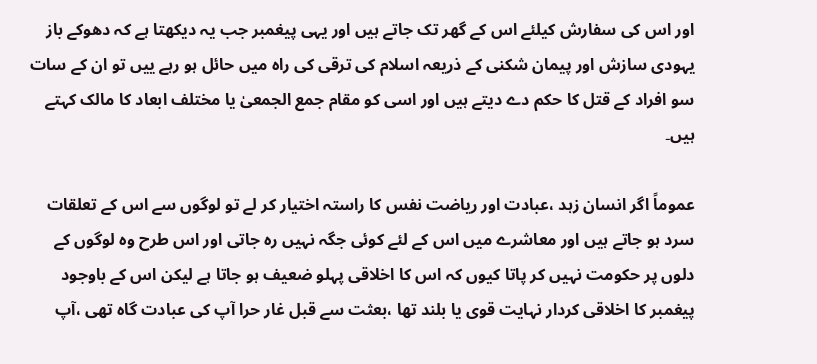اور اس کی سفارش کیلئے اس کے گھر تک جاتے ہیں اور یہی پیغمبر جب یہ دیکھتا ہے کہ دھوکے باز یہودی سازش اور پیمان شکنی کے ذریعہ اسلام کی ترقی کی راہ میں حائل ہو رہے ییں تو ان کے سات سو افراد کے قتل کا حکم دے دیتے ہیں اور اسی کو مقام جمع الجمعیٰ یا مختلف ابعاد کا مالک کہتے ہیں۔

عموماً اگر انسان زہد ،عبادت اور ریاضت نفس کا راستہ اختیار کر لے تو لوگوں سے اس کے تعلقات سرد ہو جاتے ہیں اور معاشرے میں اس کے لئے کوئی جگہ نہیں رہ جاتی اور اس طرح وہ لوگوں کے دلوں پر حکومت نہیں کر پاتا کیوں کہ اس کا اخلاقی پہلو ضعیف ہو جاتا ہے لیکن اس کے باوجود پیغمبر کا اخلاقی کردار نہایت قوی یا بلند تھا ،بعثت سے قبل غار حرا آپ کی عبادت گاہ تھی ،آپ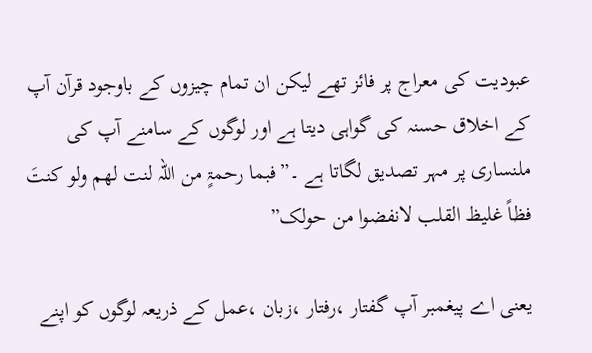عبودیت کی معراج پر فائز تھے لیکن ان تمام چیزوں کے باوجود قرآن آپ کے اخلاق حسنہ کی گواہی دیتا ہے اور لوگوں کے سامنے آپ کی ملنساری پر مہر تصدیق لگاتا ہے ۔”فبما رحمۃٍ من اللہ لنت لھم ولو کنتَ فظاً غلیظ القلب لانفضوا من حولک”

یعنی اے پیغمبر آپ گفتار ،رفتار ،زبان ،عمل کے ذریعہ لوگوں کو اپنے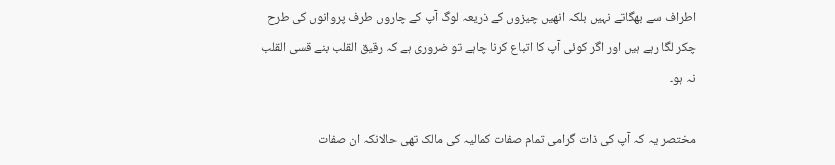اطراف سے بھگاتے نہیں بلکہ انھیں چیزوں کے ذریعہ لوگ آپ کے چاروں طرف پروانوں کی طرح چکر لگا رہے ہیں اور اگر کوئی آپ کا اتباع کرنا چاہے تو ضروری ہے کہ رقیق القلب بنے قسی القلب نہ ہو۔

مختصر یہ کہ آپ کی ذات گرامی تمام صفات کمالیہ کی مالک تھی حالانکہ ان صفات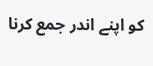کو اپنے اندر جمع کرنا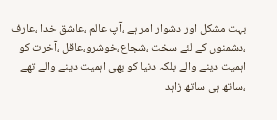بہت مشکل اور دشوار امر ہے ،آپ عالم ،عاشق خدا ،عارف ،دشمنوں کے لئے سخت ،شجاع،خوشرو،عاقل ،آخرت کو اہمیت دینے والے بلکہ دنیا کو بھی اہمیت دینے والے تھے ،ساتھ ہی ساتھ زاہد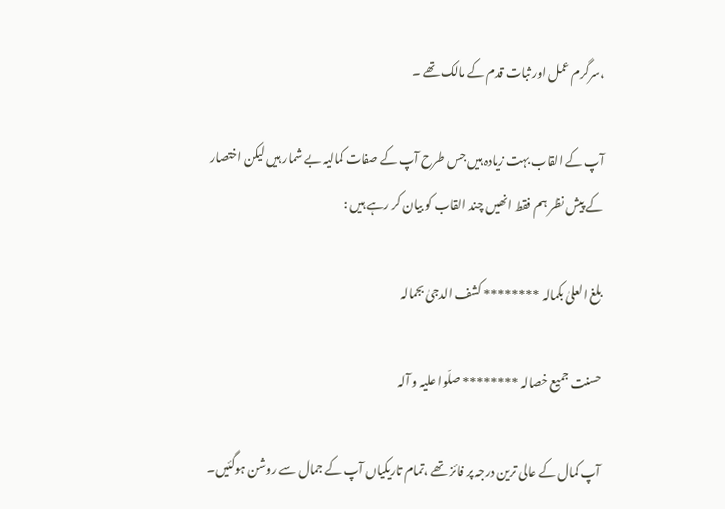،سرگرم عمل اور ثبات قدم کے مالک تھے ۔

آپ کے القاب بہت زیادہ ہیں جس طرح آپ کے صفات کمالیہ بے شمار ہیں لیکن اختصار کے پیش نظر ہم فقط انھیں چند القاب کو بیان کر رہے ہیں :

بلغ العلیٰ بکمالہ ******** کشف الدجیٰ بجمالہ

حسنت جمیع خصالہ ******** صلّوا علیہ و آلہ

آپ کمال کے عالی ترین درجہ پر فائز تھے ،تمام تاریکیاں آپ کے جمال سے روشن ہوگئیں۔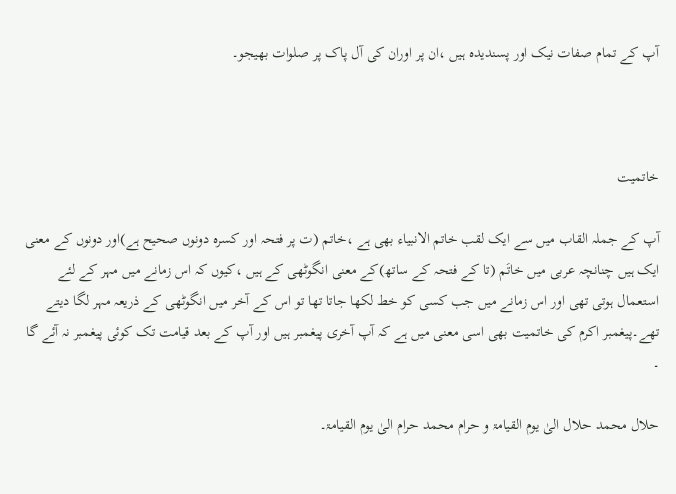آپ کے تمام صفات نیک اور پسندیدہ ہیں ،ان پر اوران کی آل پاک پر صلوات بھیجو۔



خاتمیت

آپ کے جملہ القاب میں سے ایک لقب خاتم الانبیاء بھی ہے ،خاتم (ت پر فتحہ اور کسرہ دونوں صحیح ہے)اور دونوں کے معنی ایک ہیں چنانچہ عربی میں خاتَم (تا کے فتحہ کے ساتھ)کے معنی انگوٹھی کے ہیں ،کیوں کہ اس زمانے میں مہر کے لئے استعمال ہوتی تھی اور اس زمانے میں جب کسی کو خط لکھا جاتا تھا تو اس کے آخر میں انگوٹھی کے ذریعہ مہر لگا دیتے تھے۔پیغمبر اکرم کی خاتمیت بھی اسی معنی میں ہے کہ آپ آخری پیغمبر ہیں اور آپ کے بعد قیامت تک کوئی پیغمبر نہ آئے گا ۔

حلال محمد حلال الیٰ یوم القیامۃ و حرام محمد حرام الیٰ یوم القیامۃ۔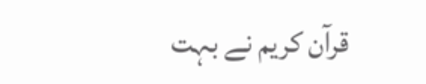قرآن کریم نے بہت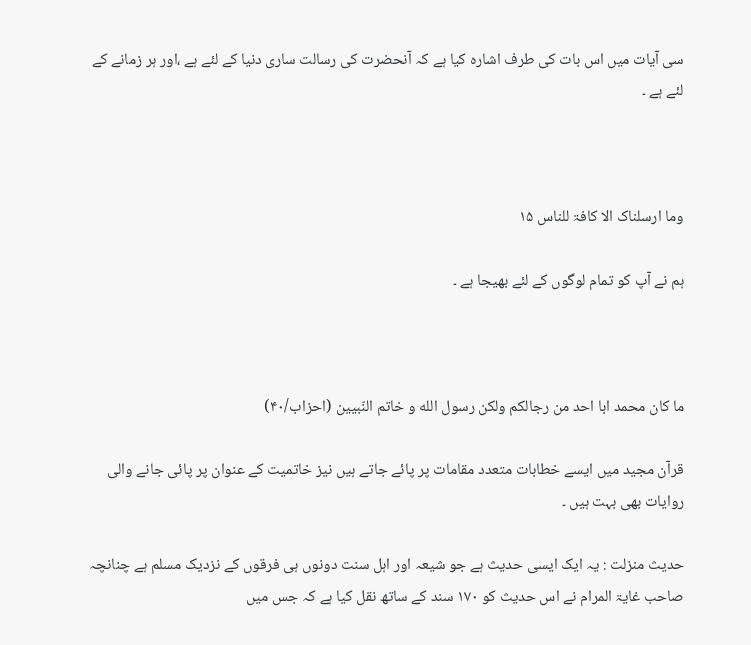سی آیات میں اس بات کی طرف اشارہ کیا ہے کہ آنحضرت کی رسالت ساری دنیا کے لئے ہے ،اور ہر زمانے کے لئے ہے ۔



وما ارسلناک الا کافۃ للناس ۱۵

ہم نے آپ کو تمام لوگوں کے لئے بھیجا ہے ۔



ما كان محمد ابا احد من رجالكم ولكن رسول الله و خاتم النّبيين (احزاب/۴۰)

قرآن مجید میں ایسے خطابات متعدد مقامات پر پائے جاتے ہیں نیز خاتمیت کے عنوان پر پائی جانے والی روایات بھی بہت ہیں ۔

حدیث منزلت : یہ ایک ایسی حدیث ہے جو شیعہ اور اہل سنت دونوں ہی فرقوں کے نزدیک مسلم ہے چنانچہ صاحب غایۃ المرام نے اس حدیث کو ۱۷۰ سند کے ساتھ نقل کیا ہے کہ جس میں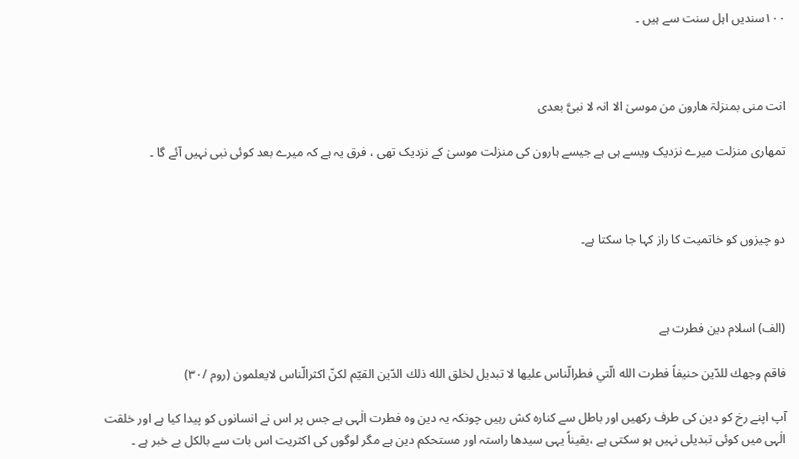۱۰۰سندیں اہل سنت سے ہیں ۔



انت منی بمنزلۃ ھارون من موسیٰ الا انہ لا نبیَّ بعدی

تمھاری منزلت میرے نزدیک ویسے ہی ہے جیسے ہارون کی منزلت موسیٰ کے نزدیک تھی ، فرق یہ ہے کہ میرے بعد کوئی نبی نہیں آئے گا ۔



دو چیزوں کو خاتمیت کا راز کہا جا سکتا ہے۔



(الف) اسلام دین فطرت ہے

فاقم وجهك للدّين حنيفاً فطرت الله الّتي فطرالّناس عليها لا تبديل لخلق الله ذلك الدّين القيّم لكنّ اكثرالّناس لايعلمون (روم /۳۰)

آپ اپنے رخ کو دین کی طرف رکھیں اور باطل سے کنارہ کش رہیں چونکہ یہ دین وہ فطرت الٰہی ہے جس پر اس نے انسانوں کو پیدا کیا ہے اور خلقت الٰہی میں کوئی تبدیلی نہیں ہو سکتی ہے ،یقیناً یہی سیدھا راستہ اور مستحکم دین ہے مگر لوگوں کی اکثریت اس بات سے بالکل بے خبر ہے ۔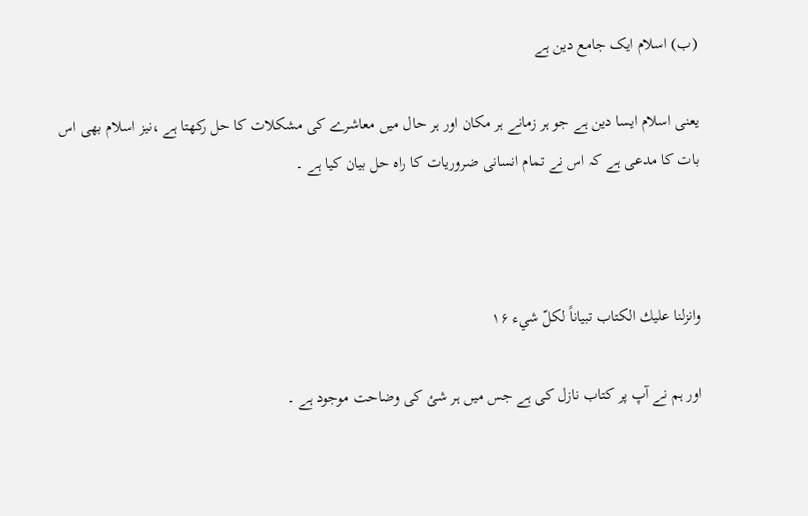(ب) اسلام ایک جامع دین ہے

یعنی اسلام ایسا دین ہے جو ہر زمانے ہر مکان اور ہر حال میں معاشرے کی مشکلات کا حل رکھتا ہے ،نیز اسلام بھی اس بات کا مدعی ہے کہ اس نے تمام انسانی ضروریات کا راہ حل بیان کیا ہے ۔



وانزلنا عليك الكتاب تبياناً لكلّ شيء ۱۶

اور ہم نے آپ پر کتاب نازل کی ہے جس میں ہر شئ کی وضاحت موجود ہے ۔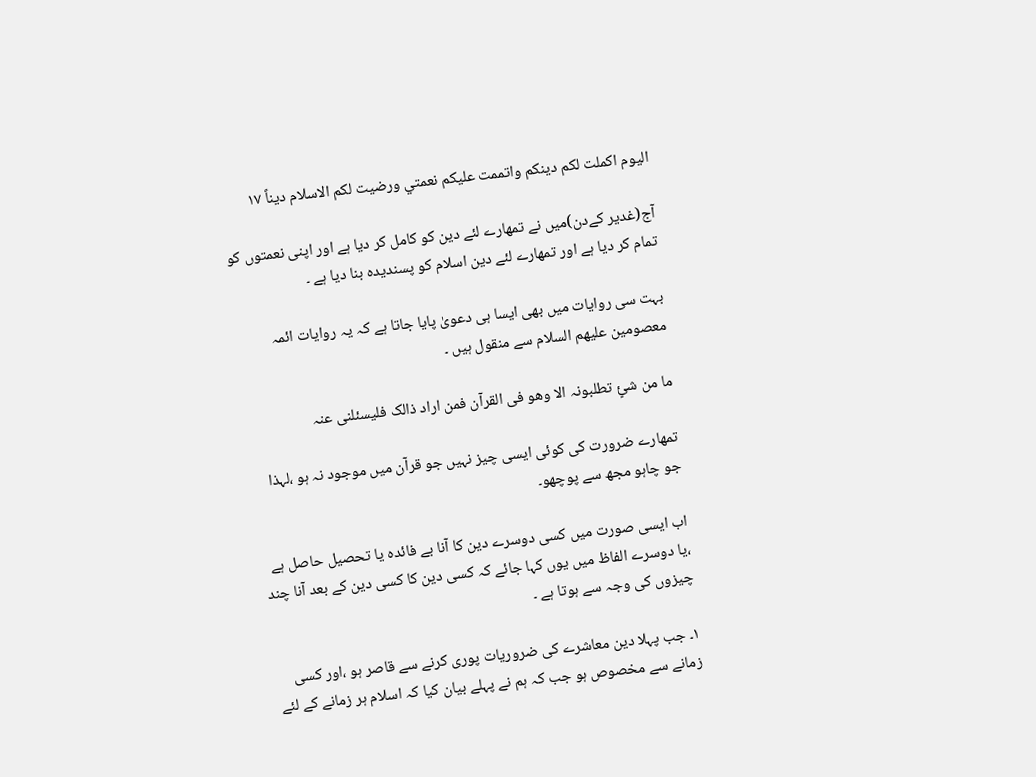اليوم اكملت لكم دينكم واتممت عليكم نعمتي ورضيت لكم الاسلام ديناً ۱۷

آج(غدیر کےدن)میں نے تمھارے لئے دین کو کامل کر دیا ہے اور اپنی نعمتوں کو تمام کر دیا ہے اور تمھارے لئے دین اسلام کو پسندیدہ بنا دیا ہے ۔

بہت سی روایات میں بھی ایسا ہی دعویٰ پایا جاتا ہے کہ یہ روایات ائمہ معصومین علیھم السلام سے منقول ہیں ۔

ما من شئٍ تطلبونہ الا وھو فی القرآن فمن اراد ذالک فلیسئلنی عنہ

تمھارے ضرورت کی کوئی ایسی چیز نہیں جو قرآن میں موجود نہ ہو ،لہذا جو چاہو مجھ سے پوچھو۔

اب ایسی صورت میں کسی دوسرے دین کا آنا بے فائدہ یا تحصیل حاصل ہے ،یا دوسرے الفاظ میں یوں کہا جائے کہ کسی دین کا کسی دین کے بعد آنا چند چیزوں کی وجہ سے ہوتا ہے ۔

۱۔ جب پہلا دین معاشرے کی ضروریات پوری کرنے سے قاصر ہو ،اور کسی زمانے سے مخصوص ہو جب کہ ہم نے پہلے بیان کیا کہ اسلام ہر زمانے کے لئے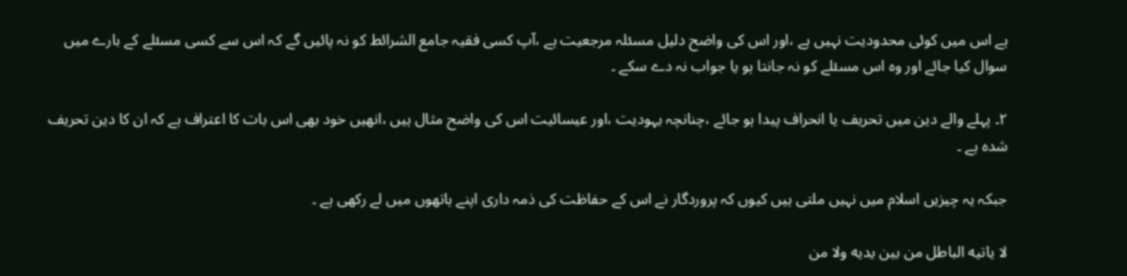ہے اس میں کوئی محدودیت نہیں ہے ،اور اس کی واضح دلیل مسئلہ مرجعیت ہے ،آپ کسی فقیہ جامع الشرائط کو نہ پائیں گے کہ اس سے کسی مسئلے کے بارے میں سوال کیا جائے اور وہ اس مسئلے کو نہ جانتا ہو یا جواب نہ دے سکے ۔

۲۔ پہلے والے دین میں تحریف یا انحراف پیدا ہو جائے ،چنانچہ یہودیت ،اور عیسائیت اس کی واضح مثال ہیں ،انھیں خود بھی اس بات کا اعتراف ہے کہ ان کا دین تحریف شدہ ہے ۔

جبکہ یہ چیزیں اسلام میں نہیں ملتی ہیں کیوں کہ پروردگار نے اس کے حفاظت کی ذمہ داری اپنے ہاتھوں میں لے رکھی ہے ۔

لا ياتيه الباطل من بين يديه ولا من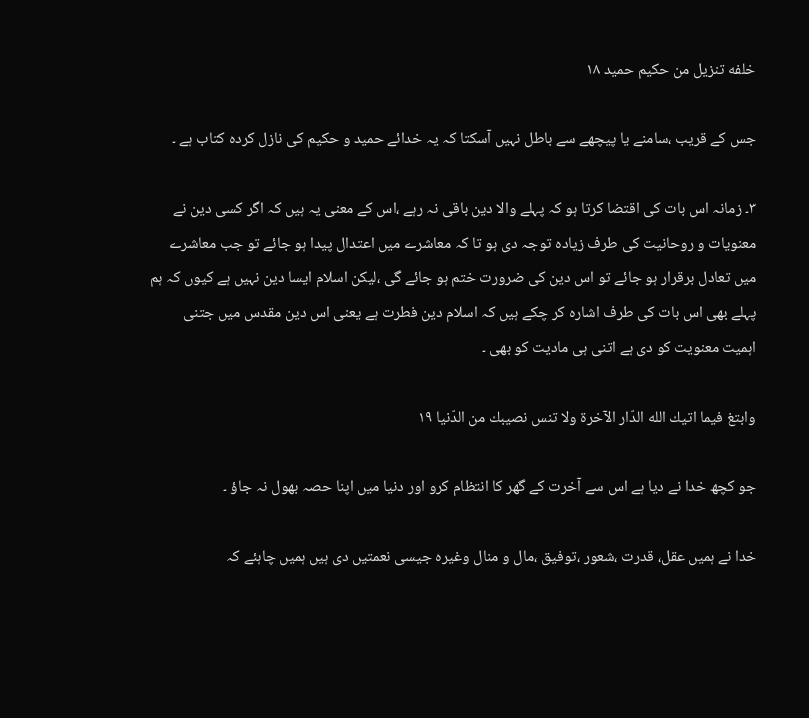خلفه تنزيل من حكيم حميد ۱۸

جس کے قریب ،سامنے یا پیچھے سے باطل نہیں آسکتا کہ یہ خدائے حمید و حکیم کی نازل کردہ کتاب ہے ۔

۳۔ زمانہ اس بات کی اقتضا کرتا ہو کہ پہلے والا دین باقی نہ رہے ،اس کے معنی یہ ہیں کہ اگر کسی دین نے معنویات و روحانیت کی طرف زیادہ توجہ دی ہو تا کہ معاشرے میں اعتدال پیدا ہو جائے تو جب معاشرے میں تعادل برقرار ہو جائے تو اس دین کی ضرورت ختم ہو جائے گی ،لیکن اسلام ایسا دین نہیں ہے کیوں کہ ہم پہلے بھی اس بات کی طرف اشارہ کر چکے ہیں کہ اسلام دین فطرت ہے یعنی اس دین مقدس میں جتنی اہمیت معنویت کو دی ہے اتنی ہی مادیت کو بھی ۔

وابتغ فيما اتيك الله الدّار الآخرة ولا تنس نصيبك من الدّنيا ۱۹

جو کچھ خدا نے دیا ہے اس سے آخرت کے گھر کا انتظام کرو اور دنیا میں اپنا حصہ بھول نہ جاؤ ۔

خدا نے ہمیں عقل، قدرت ،شعور ،توفیق ،مال و منال وغیرہ جیسی نعمتیں دی ہیں ہمیں چاہئے کہ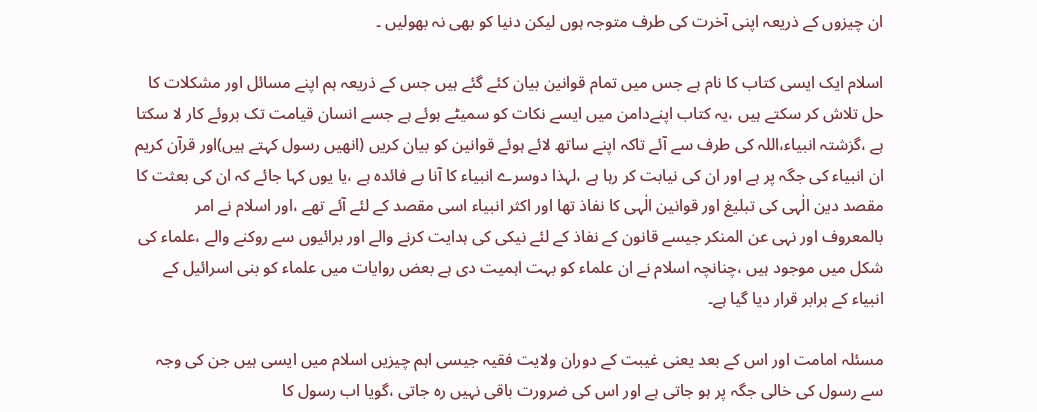ان چیزوں کے ذریعہ اپنی آخرت کی طرف متوجہ ہوں لیکن دنیا کو بھی نہ بھولیں ۔

اسلام ایک ایسی کتاب کا نام ہے جس میں تمام قوانین بیان کئے گئے ہیں جس کے ذریعہ ہم اپنے مسائل اور مشکلات کا حل تلاش کر سکتے ہیں ،یہ کتاب اپنےدامن میں ایسے نکات کو سمیٹے ہوئے ہے جسے انسان قیامت تک بروئے کار لا سکتا ہے ،گزشتہ انبیاء،اللہ کی طرف سے آئے تاکہ اپنے ساتھ لائے ہوئے قوانین کو بیان کریں (انھیں رسول کہتے ہیں)اور قرآن کریم ان انبیاء کی جگہ پر ہے اور ان کی نیابت کر رہا ہے ،لہذا دوسرے انبیاء کا آنا بے فائدہ ہے ،یا یوں کہا جائے کہ ان کی بعثت کا مقصد دین الٰہی کی تبلیغ اور قوانین الٰہی کا نفاذ تھا اور اکثر انبیاء اسی مقصد کے لئے آئے تھے ،اور اسلام نے امر بالمعروف اور نہی عن المنکر جیسے قانون کے نفاذ کے لئے نیکی کی ہدایت کرنے والے اور برائیوں سے روکنے والے ،علماء کی شکل میں موجود ہیں ،چنانچہ اسلام نے ان علماء کو بہت اہمیت دی ہے بعض روایات میں علماء کو بنی اسرائیل کے انبیاء کے برابر قرار دیا گیا ہے۔

مسئلہ امامت اور اس کے بعد یعنی غیبت کے دوران ولایت فقیہ جیسی اہم چیزیں اسلام میں ایسی ہیں جن کی وجہ سے رسول کی خالی جگہ پر ہو جاتی ہے اور اس کی ضرورت باقی نہیں رہ جاتی ،گویا اب رسول کا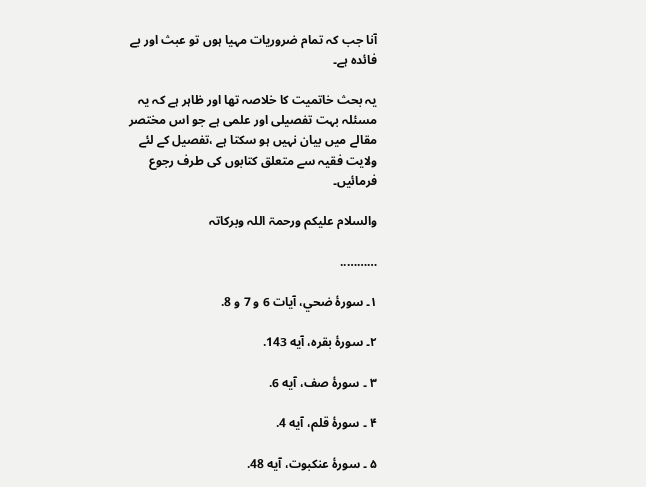آنا جب کہ تمام ضروریات مہیا ہوں تو عبث اور بے فائدہ ہے۔

یہ بحث خاتمیت کا خلاصہ تھا اور ظاہر ہے کہ یہ مسئلہ بہت تفصیلی اور علمی ہے جو اس مختصر مقالے میں بیان نہیں ہو سکتا ہے ،تفصیل کے لئے ولایت فقیہ سے متعلق کتابوں کی طرف رجوع فرمائیں۔

والسلام علیکم ورحمۃ اللہ وبرکاتہ

………..

۱۔ سورۂ ضحي، آيات 6 و 7 و 8.

۲۔ سورۂ بقره، آيه 143.

۳ ۔ سورۂ صف، آيه 6.

۴ ۔ سورۂ قلم، آيه 4.

۵ ۔ سورۂ عنكبوت، آيه 48.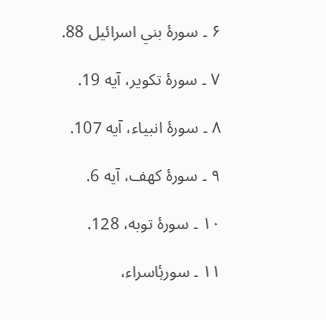۶ ۔ سورۂ بني اسرائيل 88.

۷ ۔ سورۂ تكوير، آيه 19.

۸ ۔ سورۂ انبياء، آيه 107.

۹ ۔ سورۂ كهف، آيه 6.

۱۰ ۔ سورۂ توبه، 128.

۱۱ ۔ سورۂاسراء،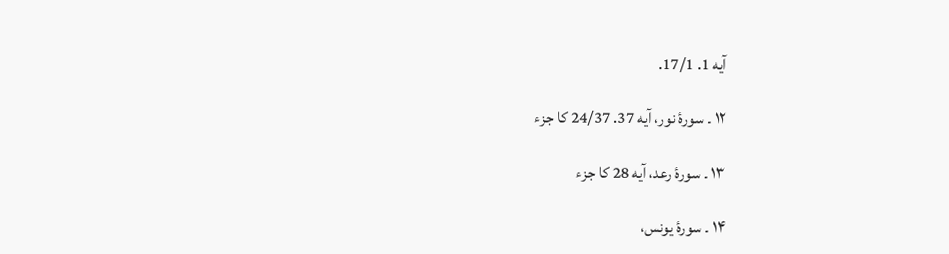آيه 1. 17/1.

۱۲ ۔ سورۂ نور، آيه 37. 24/37 کا جزء

۱۳ ۔ سورۂ رعد، آيه 28 کا جزء

۱۴ ۔ سورۂ يونس،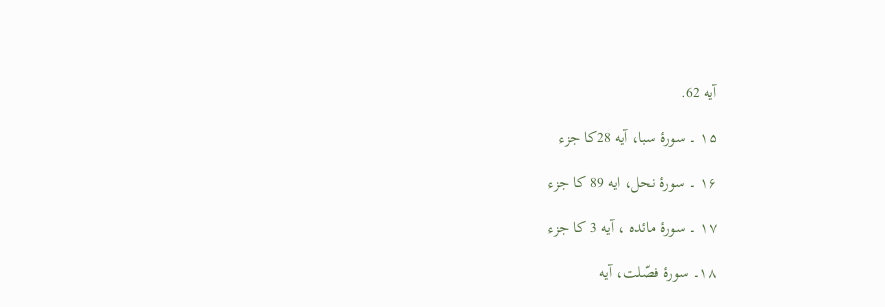آيه 62.

۱۵ ۔ سورۂ سبا، آيه 28کا جزء

۱۶ ۔ سورۂ نحل، ايه 89 کا جزء

۱۷ ۔ سورۂ مائده ، آيه 3 کا جزء

۱۸۔ سورۂ فصّلت، آيه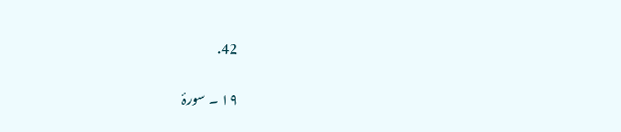42.

۱۹ ۔ سورۂ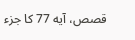قصص، آيه 77 کا جزء